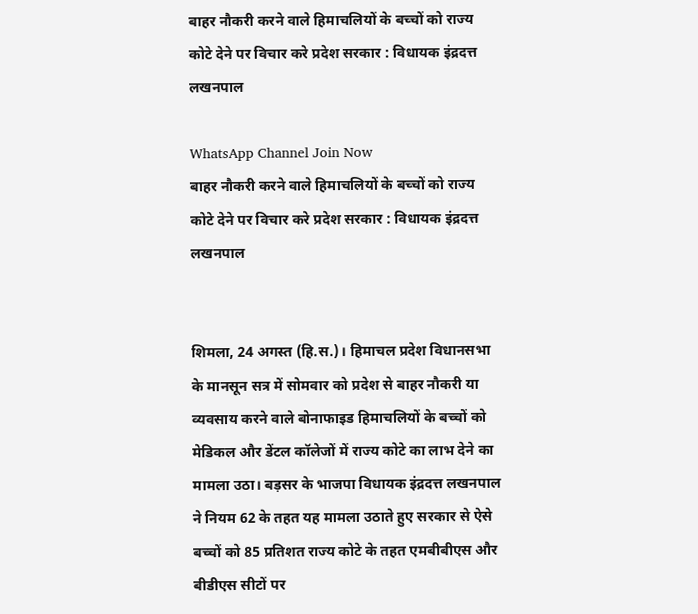बाहर नौकरी करने वाले हिमाचलियों के बच्चों को राज्य कोटे देने पर विचार करे प्रदेश सरकार : विधायक इंद्रदत्त लखनपाल

WhatsApp Channel Join Now
बाहर नौकरी करने वाले हिमाचलियों के बच्चों को राज्य कोटे देने पर विचार करे प्रदेश सरकार : विधायक इंद्रदत्त लखनपाल


शिमला, 24 अगस्त (हि.स.)। हिमाचल प्रदेश विधानसभा के मानसून सत्र में सोमवार को प्रदेश से बाहर नौकरी या व्यवसाय करने वाले बोनाफाइड हिमाचलियों के बच्चों को मेडिकल और डेंटल कॉलेजों में राज्य कोटे का लाभ देने का मामला उठा। बड़सर के भाजपा विधायक इंद्रदत्त लखनपाल ने नियम 62 के तहत यह मामला उठाते हुए सरकार से ऐसे बच्चों को 85 प्रतिशत राज्य कोटे के तहत एमबीबीएस और बीडीएस सीटों पर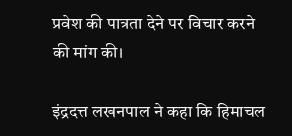प्रवेश की पात्रता देने पर विचार करने की मांग की।

इंद्रदत्त लखनपाल ने कहा कि हिमाचल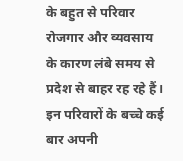के बहुत से परिवार रोजगार और व्यवसाय के कारण लंबे समय से प्रदेश से बाहर रह रहे हैं। इन परिवारों के बच्चे कई बार अपनी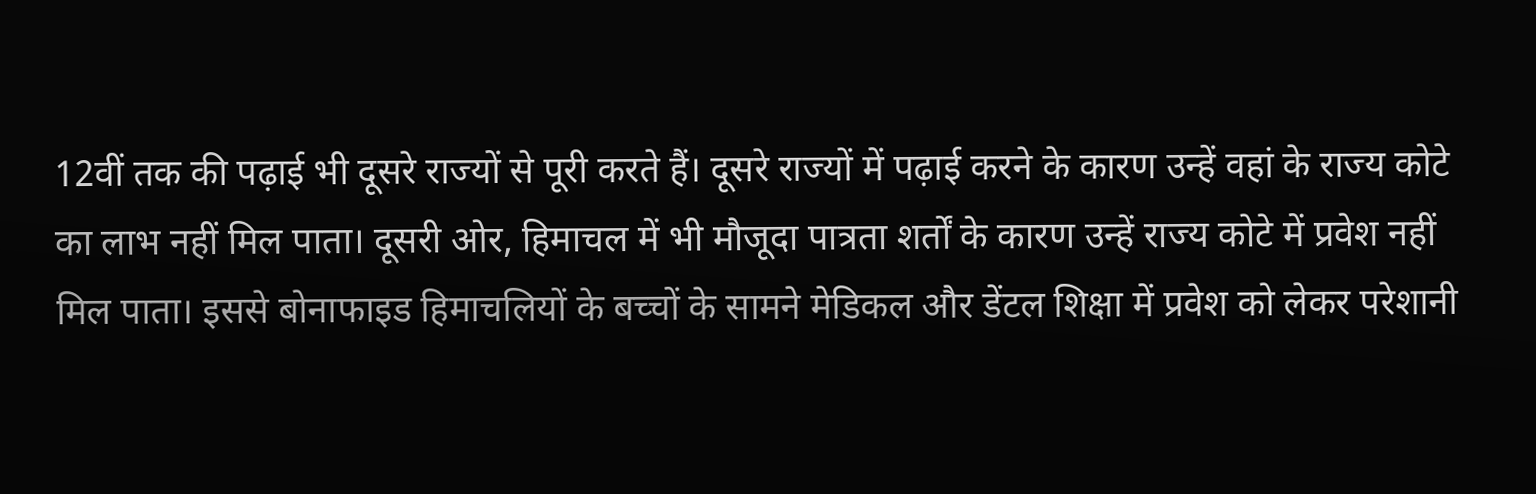12वीं तक की पढ़ाई भी दूसरे राज्यों से पूरी करते हैं। दूसरे राज्यों में पढ़ाई करने के कारण उन्हें वहां के राज्य कोटे का लाभ नहीं मिल पाता। दूसरी ओर, हिमाचल में भी मौजूदा पात्रता शर्तों के कारण उन्हें राज्य कोटे में प्रवेश नहीं मिल पाता। इससे बोनाफाइड हिमाचलियों के बच्चों के सामने मेडिकल और डेंटल शिक्षा में प्रवेश को लेकर परेशानी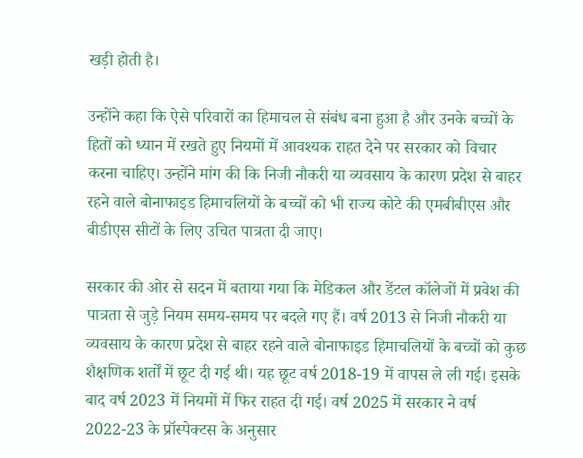खड़ी होती है।

उन्होंने कहा कि ऐसे परिवारों का हिमाचल से संबंध बना हुआ है और उनके बच्चों के हितों को ध्यान में रखते हुए नियमों में आवश्यक राहत देने पर सरकार को विचार करना चाहिए। उन्होंने मांग की कि निजी नौकरी या व्यवसाय के कारण प्रदेश से बाहर रहने वाले बोनाफाइड हिमाचलियों के बच्चों को भी राज्य कोटे की एमबीबीएस और बीडीएस सीटों के लिए उचित पात्रता दी जाए।

सरकार की ओर से सदन में बताया गया कि मेडिकल और डेंटल कॉलेजों में प्रवेश की पात्रता से जुड़े नियम समय-समय पर बदले गए हैं। वर्ष 2013 से निजी नौकरी या व्यवसाय के कारण प्रदेश से बाहर रहने वाले बोनाफाइड हिमाचलियों के बच्चों को कुछ शैक्षणिक शर्तों में छूट दी गई थी। यह छूट वर्ष 2018-19 में वापस ले ली गई। इसके बाद वर्ष 2023 में नियमों में फिर राहत दी गई। वर्ष 2025 में सरकार ने वर्ष 2022-23 के प्रॉस्पेक्टस के अनुसार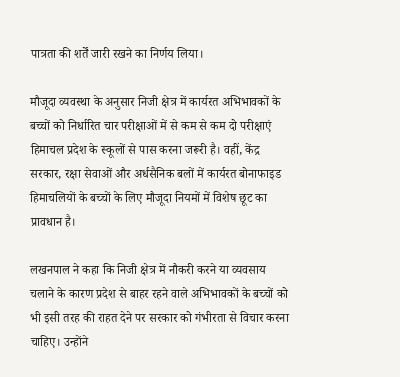पात्रता की शर्तें जारी रखने का निर्णय लिया।

मौजूदा व्यवस्था के अनुसार निजी क्षेत्र में कार्यरत अभिभावकों के बच्चों को निर्धारित चार परीक्षाओं में से कम से कम दो परीक्षाएं हिमाचल प्रदेश के स्कूलों से पास करना जरूरी है। वहीं, केंद्र सरकार, रक्षा सेवाओं और अर्धसैनिक बलों में कार्यरत बोनाफाइड हिमाचलियों के बच्चों के लिए मौजूदा नियमों में विशेष छूट का प्रावधान है।

लखनपाल ने कहा कि निजी क्षेत्र में नौकरी करने या व्यवसाय चलाने के कारण प्रदेश से बाहर रहने वाले अभिभावकों के बच्चों को भी इसी तरह की राहत देने पर सरकार को गंभीरता से विचार करना चाहिए। उन्होंने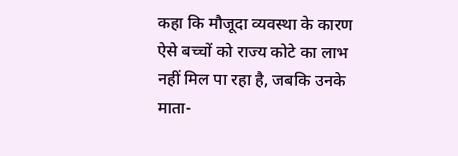कहा कि मौजूदा व्यवस्था के कारण ऐसे बच्चों को राज्य कोटे का लाभ नहीं मिल पा रहा है, जबकि उनके माता-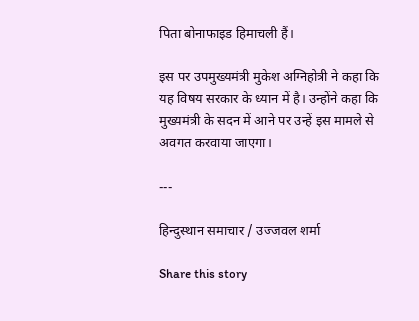पिता बोनाफाइड हिमाचली हैं।

इस पर उपमुख्यमंत्री मुकेश अग्निहोत्री ने कहा कि यह विषय सरकार के ध्यान में है। उन्होंने कहा कि मुख्यमंत्री के सदन में आने पर उन्हें इस मामले से अवगत करवाया जाएगा।

---

हिन्दुस्थान समाचार / उज्जवल शर्मा

Share this story